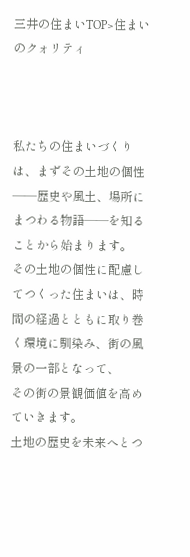三井の住まいTOP>住まいのクォリティ



私たちの住まいづくりは、まずその土地の個性――歴史や風土、場所にまつわる物語――を知ることから始まります。
その土地の個性に配慮してつくった住まいは、時間の経過とともに取り巻く環境に馴染み、街の風景の一部となって、
その街の景観価値を高めていきます。
土地の歴史を未来へとつ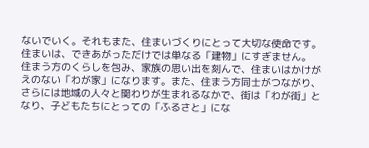ないでいく。それもまた、住まいづくりにとって大切な使命です。
住まいは、できあがっただけでは単なる「建物」にすぎません。
住まう方のくらしを包み、家族の思い出を刻んで、住まいはかけがえのない「わが家」になります。また、住まう方同士がつながり、さらには地域の人々と関わりが生まれるなかで、街は「わが街」となり、子どもたちにとっての「ふるさと」にな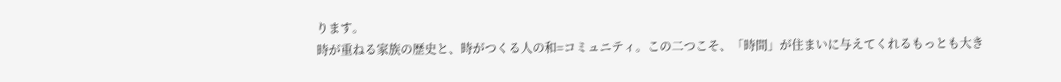ります。
時が重ねる家族の歴史と、時がつくる人の和=コミュニティ。この二つこそ、「時間」が住まいに与えてくれるもっとも大き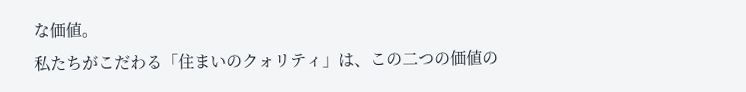な価値。
私たちがこだわる「住まいのクォリティ」は、この二つの価値の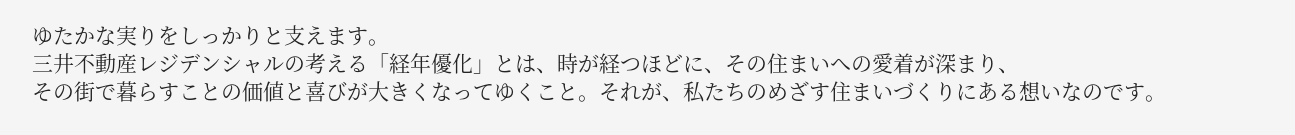ゆたかな実りをしっかりと支えます。
三井不動産レジデンシャルの考える「経年優化」とは、時が経つほどに、その住まいへの愛着が深まり、
その街で暮らすことの価値と喜びが大きくなってゆくこと。それが、私たちのめざす住まいづくりにある想いなのです。